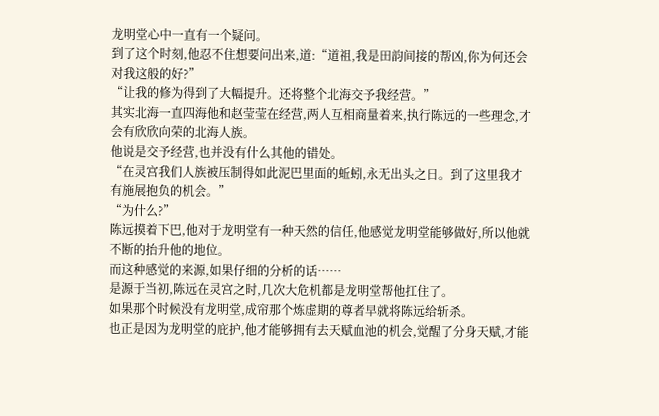龙明堂心中一直有一个疑问。
到了这个时刻,他忍不住想要问出来,道:“道祖,我是田韵间接的帮凶,你为何还会对我这般的好?”
“让我的修为得到了大幅提升。还将整个北海交予我经营。”
其实北海一直四海他和赵莹莹在经营,两人互相商量着来,执行陈远的一些理念,才会有欣欣向荣的北海人族。
他说是交予经营,也并没有什么其他的错处。
“在灵宫我们人族被压制得如此泥巴里面的蚯蚓,永无出头之日。到了这里我才有施展抱负的机会。”
“为什么?”
陈远摸着下巴,他对于龙明堂有一种天然的信任,他感觉龙明堂能够做好,所以他就不断的抬升他的地位。
而这种感觉的来源,如果仔细的分析的话……
是源于当初,陈远在灵宫之时,几次大危机都是龙明堂帮他扛住了。
如果那个时候没有龙明堂,成帘那个炼虚期的尊者早就将陈远给斩杀。
也正是因为龙明堂的庇护,他才能够拥有去天赋血池的机会,觉醒了分身天赋,才能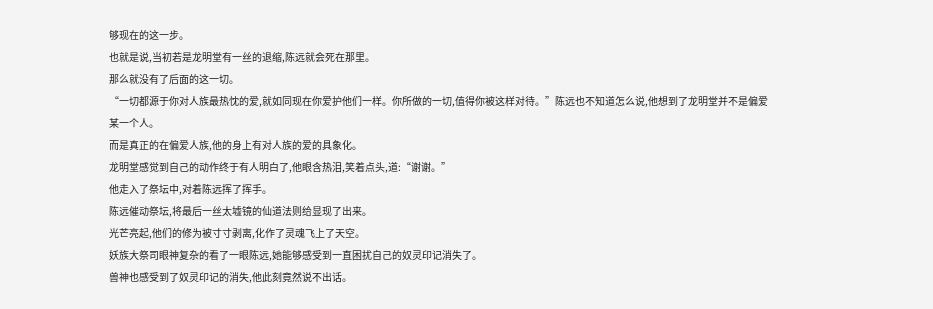够现在的这一步。
也就是说,当初若是龙明堂有一丝的退缩,陈远就会死在那里。
那么就没有了后面的这一切。
“一切都源于你对人族最热忱的爱,就如同现在你爱护他们一样。你所做的一切,值得你被这样对待。”陈远也不知道怎么说,他想到了龙明堂并不是偏爱某一个人。
而是真正的在偏爱人族,他的身上有对人族的爱的具象化。
龙明堂感觉到自己的动作终于有人明白了,他眼含热泪,笑着点头,道:“谢谢。”
他走入了祭坛中,对着陈远挥了挥手。
陈远催动祭坛,将最后一丝太墟镜的仙道法则给显现了出来。
光芒亮起,他们的修为被寸寸剥离,化作了灵魂飞上了天空。
妖族大祭司眼神复杂的看了一眼陈远,她能够感受到一直困扰自己的奴灵印记消失了。
兽神也感受到了奴灵印记的消失,他此刻竟然说不出话。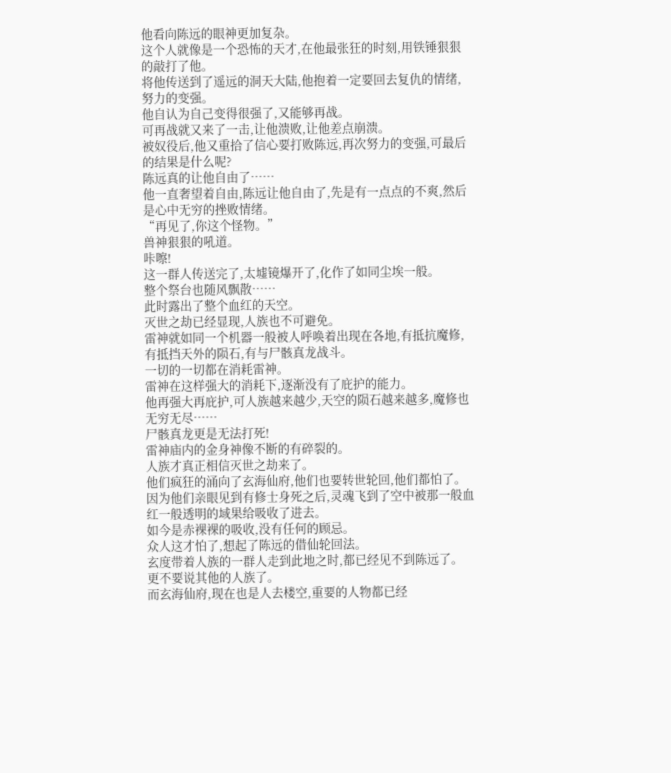他看向陈远的眼神更加复杂。
这个人就像是一个恐怖的天才,在他最张狂的时刻,用铁锤狠狠的敲打了他。
将他传送到了遥远的洞天大陆,他抱着一定要回去复仇的情绪,努力的变强。
他自认为自己变得很强了,又能够再战。
可再战就又来了一击,让他溃败,让他差点崩溃。
被奴役后,他又重拾了信心要打败陈远,再次努力的变强,可最后的结果是什么呢?
陈远真的让他自由了……
他一直奢望着自由,陈远让他自由了,先是有一点点的不爽,然后是心中无穷的挫败情绪。
“再见了,你这个怪物。”
兽神狠狠的吼道。
咔嚓!
这一群人传送完了,太墟镜爆开了,化作了如同尘埃一般。
整个祭台也随风飘散……
此时露出了整个血红的天空。
灭世之劫已经显现,人族也不可避免。
雷神就如同一个机器一般被人呼唤着出现在各地,有抵抗魔修,有抵挡天外的陨石,有与尸骸真龙战斗。
一切的一切都在消耗雷神。
雷神在这样强大的消耗下,逐渐没有了庇护的能力。
他再强大再庇护,可人族越来越少,天空的陨石越来越多,魔修也无穷无尽……
尸骸真龙更是无法打死!
雷神庙内的金身神像不断的有碎裂的。
人族才真正相信灭世之劫来了。
他们疯狂的涌向了玄海仙府,他们也要转世轮回,他们都怕了。
因为他们亲眼见到有修士身死之后,灵魂飞到了空中被那一般血红一般透明的域果给吸收了进去。
如今是赤裸裸的吸收,没有任何的顾忌。
众人这才怕了,想起了陈远的借仙轮回法。
玄度带着人族的一群人走到此地之时,都已经见不到陈远了。
更不要说其他的人族了。
而玄海仙府,现在也是人去楼空,重要的人物都已经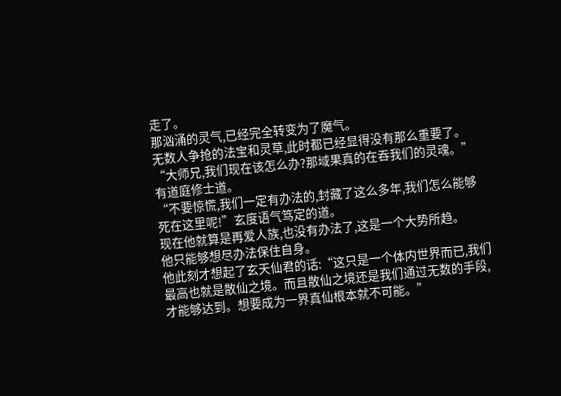走了。
那汹涌的灵气,已经完全转变为了魔气。
无数人争抢的法宝和灵草,此时都已经显得没有那么重要了。
“大师兄,我们现在该怎么办?那域果真的在吞我们的灵魂。”有道庭修士道。
“不要惊慌,我们一定有办法的,封藏了这么多年,我们怎么能够死在这里呢!”玄度语气笃定的道。
现在他就算是再爱人族,也没有办法了,这是一个大势所趋。
他只能够想尽办法保住自身。
他此刻才想起了玄天仙君的话:“这只是一个体内世界而已,我们最高也就是散仙之境。而且散仙之境还是我们通过无数的手段,才能够达到。想要成为一界真仙根本就不可能。”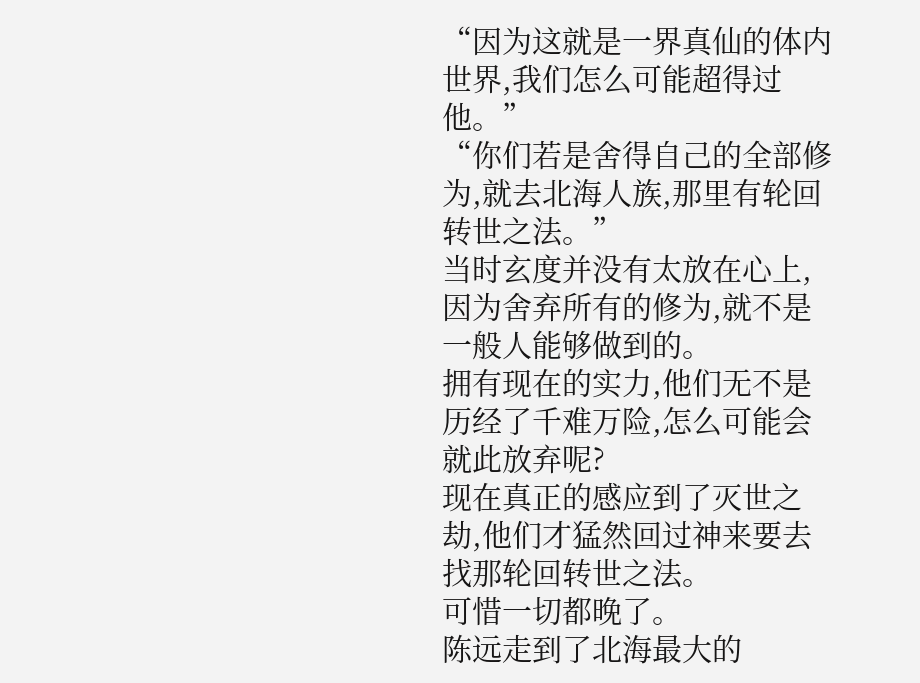“因为这就是一界真仙的体内世界,我们怎么可能超得过他。”
“你们若是舍得自己的全部修为,就去北海人族,那里有轮回转世之法。”
当时玄度并没有太放在心上,因为舍弃所有的修为,就不是一般人能够做到的。
拥有现在的实力,他们无不是历经了千难万险,怎么可能会就此放弃呢?
现在真正的感应到了灭世之劫,他们才猛然回过神来要去找那轮回转世之法。
可惜一切都晚了。
陈远走到了北海最大的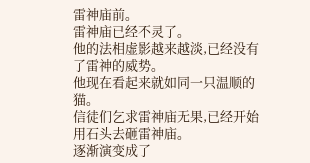雷神庙前。
雷神庙已经不灵了。
他的法相虚影越来越淡,已经没有了雷神的威势。
他现在看起来就如同一只温顺的猫。
信徒们乞求雷神庙无果,已经开始用石头去砸雷神庙。
逐渐演变成了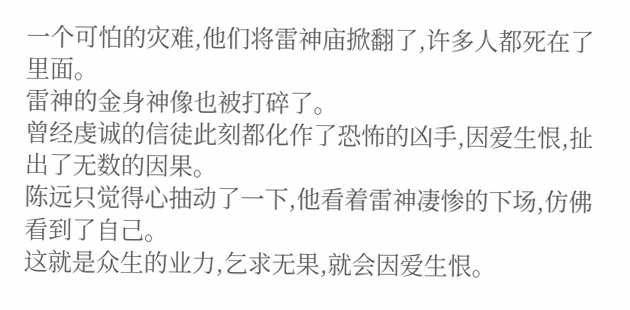一个可怕的灾难,他们将雷神庙掀翻了,许多人都死在了里面。
雷神的金身神像也被打碎了。
曾经虔诚的信徒此刻都化作了恐怖的凶手,因爱生恨,扯出了无数的因果。
陈远只觉得心抽动了一下,他看着雷神凄惨的下场,仿佛看到了自己。
这就是众生的业力,乞求无果,就会因爱生恨。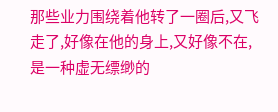那些业力围绕着他转了一圈后,又飞走了,好像在他的身上,又好像不在,是一种虚无缥缈的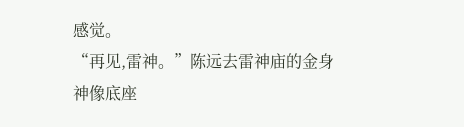感觉。
“再见,雷神。”陈远去雷神庙的金身神像底座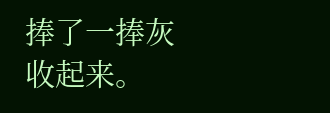捧了一捧灰收起来。